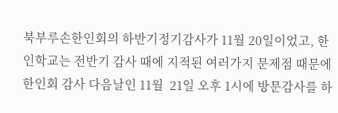북부루손한인회의 하반기정기감사가 11월 20일이었고, 한인학교는 전반기 감사 때에 지적된 여러가지 문제점 때문에 한인회 감사 다음날인 11월  21일 오후 1시에 방문감사를 하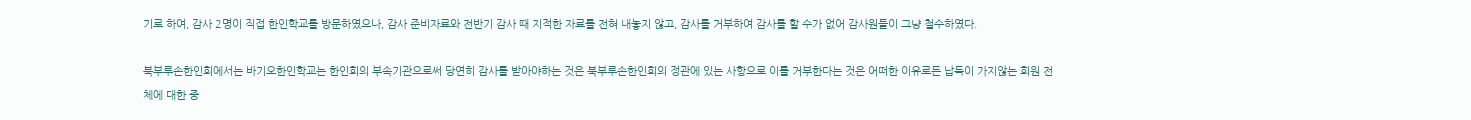기로 하여, 감사 2명이 직접 한인학교를 방문하였으나, 감사 준비자료와 전반기 감사 때 지적한 자료를 전혀 내놓지 않고, 감사를 거부하여 감사를 할 수가 없어 감사원들이 그냥 철수하였다.

북부루손한인회에서는 바기오한인학교는 한인회의 부속기관으로써 당연히 감사를 받아야하는 것은 북부루손한인회의 정관에 있는 사항으로 이를 거부한다는 것은 어떠한 이유로든 납득이 가지않는 회원 전체에 대한 중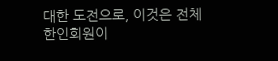대한 도전으로, 이것은 전체 한인회원이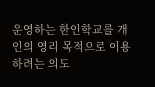운영하는 한인학교를 개인의 영리 목적으로 이용하려는 의도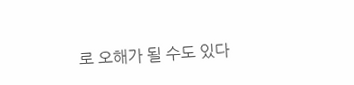로 오해가 될 수도 있다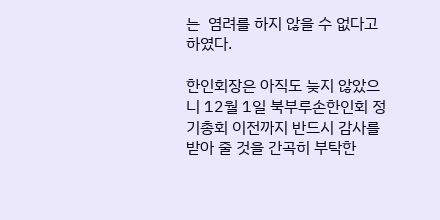는  염려를 하지 않을 수 없다고 하였다.

한인회장은 아직도 늦지 않았으니 12월 1일 북부루손한인회 정기총회 이전까지 반드시 감사를 받아 줄 것을 간곡히 부탁한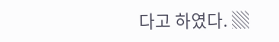다고 하였다. ▒